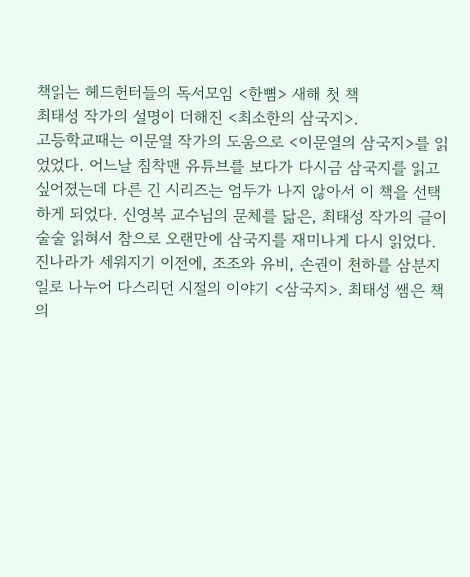책읽는 헤드헌터들의 독서모임 <한뼘> 새해 첫 책
최태성 작가의 설명이 더해진 <최소한의 삼국지>.
고등학교때는 이문열 작가의 도움으로 <이문열의 삼국지>를 읽었었다. 어느날 침착맨 유튜브를 보다가 다시금 삼국지를 읽고 싶어졌는데 다른 긴 시리즈는 엄두가 나지 않아서 이 책을 선택하게 되었다. 신영복 교수님의 문체를 닮은, 최태성 작가의 글이 술술 읽혀서 참으로 오랜만에 삼국지를 재미나게 다시 읽었다.
진나라가 세워지기 이전에, 조조와 유비, 손권이 천하를 삼분지 일로 나누어 다스리던 시절의 이야기 <삼국지>. 최태성 쌤은 책의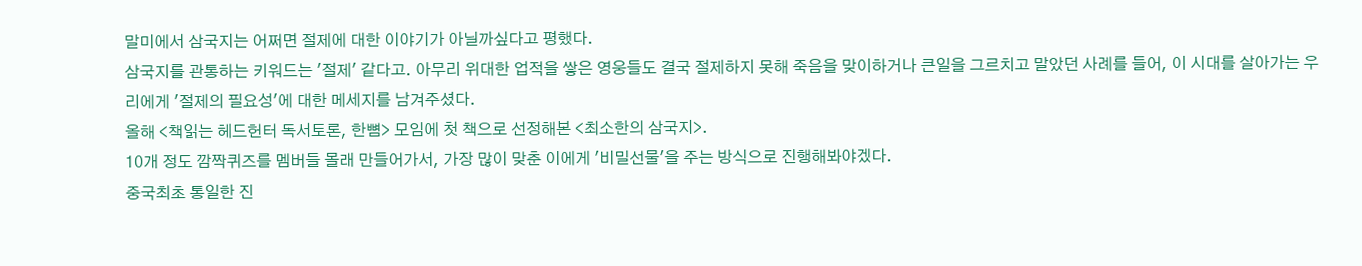말미에서 삼국지는 어쩌면 절제에 대한 이야기가 아닐까싶다고 평했다.
삼국지를 관통하는 키워드는 '절제' 같다고. 아무리 위대한 업적을 쌓은 영웅들도 결국 절제하지 못해 죽음을 맞이하거나 큰일을 그르치고 말았던 사례를 들어, 이 시대를 살아가는 우리에게 '절제의 필요성'에 대한 메세지를 남겨주셨다.
올해 <책읽는 헤드헌터 독서토론, 한뼘> 모임에 첫 책으로 선정해본 <최소한의 삼국지>.
10개 정도 깜짝퀴즈를 멤버들 몰래 만들어가서, 가장 많이 맞춘 이에게 '비밀선물'을 주는 방식으로 진행해봐야겠다.
중국최초 통일한 진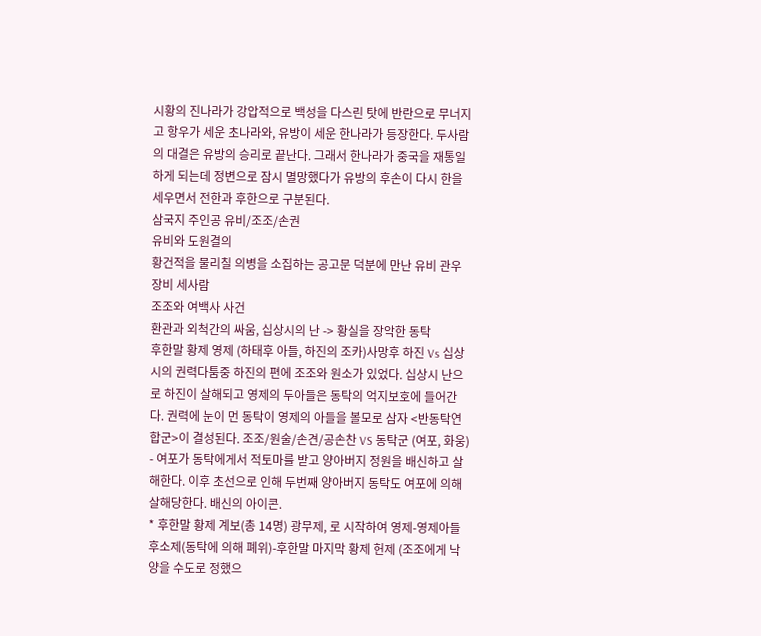시황의 진나라가 강압적으로 백성을 다스린 탓에 반란으로 무너지고 항우가 세운 초나라와, 유방이 세운 한나라가 등장한다. 두사람의 대결은 유방의 승리로 끝난다. 그래서 한나라가 중국을 재통일하게 되는데 정변으로 잠시 멸망했다가 유방의 후손이 다시 한을 세우면서 전한과 후한으로 구분된다.
삼국지 주인공 유비/조조/손권
유비와 도원결의
황건적을 물리칠 의병을 소집하는 공고문 덕분에 만난 유비 관우 장비 세사람
조조와 여백사 사건
환관과 외척간의 싸움, 십상시의 난 -> 황실을 장악한 동탁
후한말 황제 영제 (하태후 아들, 하진의 조카)사망후 하진 Vs 십상시의 권력다툼중 하진의 편에 조조와 원소가 있었다. 십상시 난으로 하진이 살해되고 영제의 두아들은 동탁의 억지보호에 들어간다. 권력에 눈이 먼 동탁이 영제의 아들을 볼모로 삼자 <반동탁연합군>이 결성된다. 조조/원술/손견/공손찬 VS 동탁군 (여포, 화웅)
- 여포가 동탁에게서 적토마를 받고 양아버지 정원을 배신하고 살해한다. 이후 초선으로 인해 두번째 양아버지 동탁도 여포에 의해 살해당한다. 배신의 아이콘.
* 후한말 황제 계보(총 14명) 광무제, 로 시작하여 영제-영제아들 후소제(동탁에 의해 폐위)-후한말 마지막 황제 헌제 (조조에게 낙양을 수도로 정했으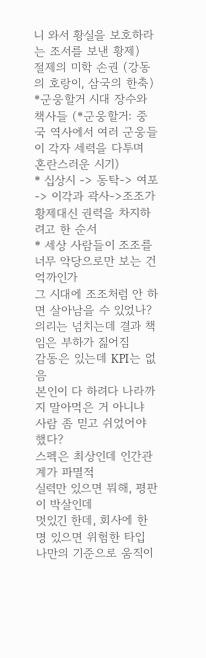니 와서 황실을 보호하라는 조서를 보낸 황제)
절제의 미학 손권 (강동의 호랑이, 삼국의 한축)
*군웅할거 시대 장수와 책사들 (*군웅할거: 중국 역사에서 여러 군웅들이 각자 세력을 다투며 혼란스러운 시기)
* 십상시 -> 동탁-> 여포-> 이각과 곽사->조조가 황제대신 권력을 차지하려고 한 순서
* 세상 사람들이 조조를 너무 악당으로만 보는 건 억까인가
그 시대에 조조처럼 안 하면 살아남을 수 있었나?
의리는 넘치는데 결과 책임은 부하가 짊어짐
감동은 있는데 KPI는 없음
본인이 다 하려다 나라까지 말아먹은 거 아니냐
사람 좀 믿고 쉬었어야 했다?
스펙은 최상인데 인간관계가 파멸적
실력만 있으면 뭐해, 평판이 박살인데
멋있긴 한데, 회사에 한 명 있으면 위험한 타입
나만의 기준으로 움직이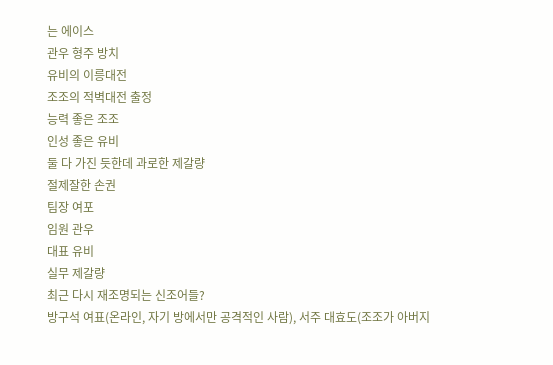는 에이스
관우 형주 방치
유비의 이릉대전
조조의 적벽대전 출정
능력 좋은 조조
인성 좋은 유비
둘 다 가진 듯한데 과로한 제갈량
절제잘한 손권
팀장 여포
임원 관우
대표 유비
실무 제갈량
최근 다시 재조명되는 신조어들?
방구석 여표(온라인, 자기 방에서만 공격적인 사람), 서주 대효도(조조가 아버지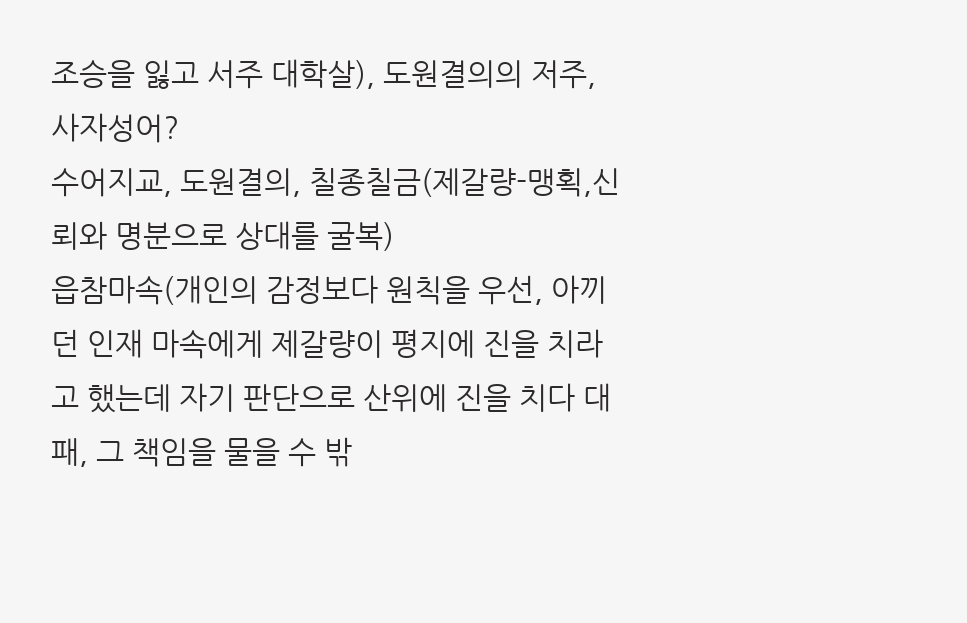조승을 잃고 서주 대학살), 도원결의의 저주,
사자성어?
수어지교, 도원결의, 칠종칠금(제갈량-맹획,신뢰와 명분으로 상대를 굴복)
읍참마속(개인의 감정보다 원칙을 우선, 아끼던 인재 마속에게 제갈량이 평지에 진을 치라고 했는데 자기 판단으로 산위에 진을 치다 대패, 그 책임을 물을 수 밖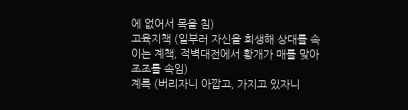에 없어서 목을 침)
고육지책 (일부러 자신을 희생해 상대를 속이는 계책, 적벽대전에서 황개가 매를 맞아 조조를 속임)
계륵 (버리자니 아깝고, 가지고 있자니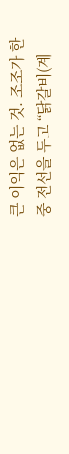큰 이익은 없는 것. 조조가 한중 전선을 두고 “닭갈비(계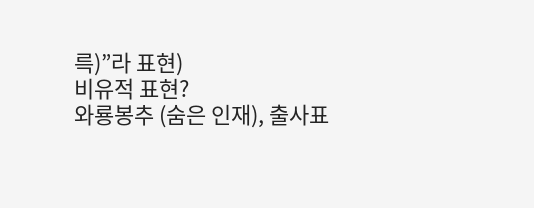륵)”라 표현)
비유적 표현?
와룡봉추 (숨은 인재), 출사표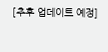[추후 업데이트 예정]